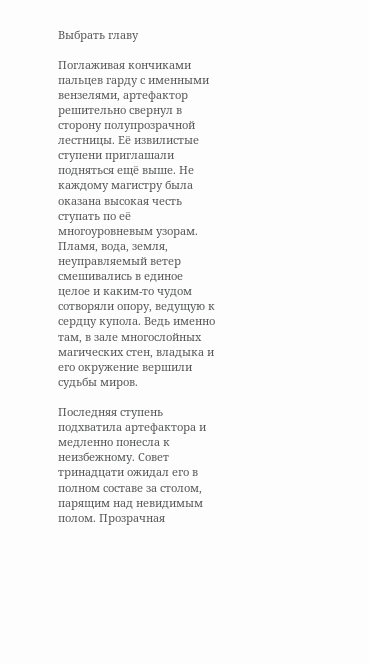Выбрать главу

Поглаживая кончиками пальцев гарду с именными вензелями, артефактор решительно свернул в сторону полупрозрачной лестницы. Её извилистые ступени приглашали подняться ещё выше. Не каждому магистру была оказана высокая честь ступать по её многоуровневым узорам. Пламя, вода, земля, неуправляемый ветер  смешивались в единое целое и каким-то чудом сотворяли опору, ведущую к сердцу купола. Ведь именно там, в зале многослойных магических стен, владыка и его окружение вершили судьбы миров.

Последняя ступень подхватила артефактора и медленно понесла к неизбежному. Совет тринадцати ожидал его в полном составе за столом, парящим над невидимым полом. Прозрачная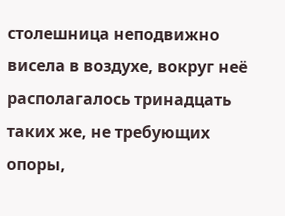столешница неподвижно висела в воздухе, вокруг неё располагалось тринадцать таких же, не требующих опоры,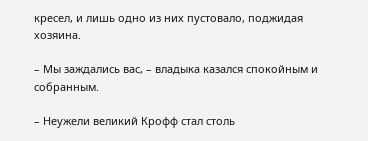кресел, и лишь одно из них пустовало, поджидая хозяина.

– Мы заждались вас, – владыка казался спокойным и собранным.

– Неужели великий Крофф стал столь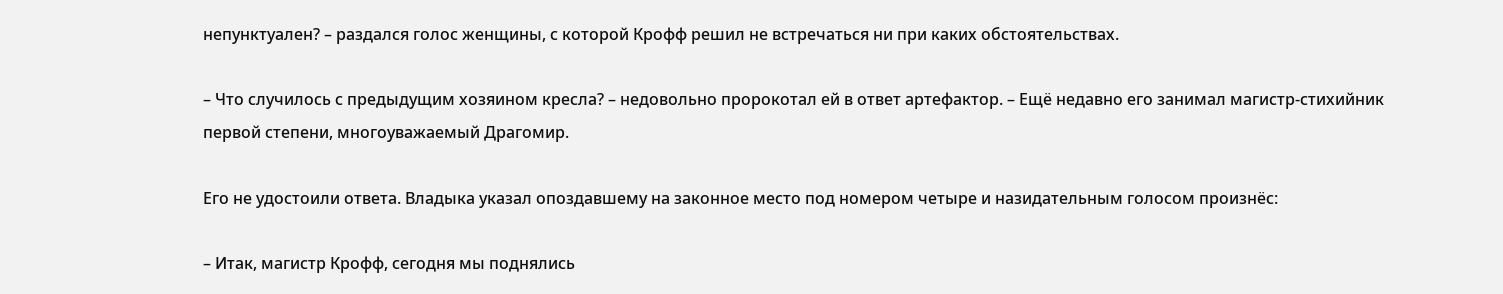непунктуален? – раздался голос женщины, с которой Крофф решил не встречаться ни при каких обстоятельствах.

– Что случилось с предыдущим хозяином кресла? – недовольно пророкотал ей в ответ артефактор. – Ещё недавно его занимал магистр-стихийник первой степени, многоуважаемый Драгомир.

Его не удостоили ответа. Владыка указал опоздавшему на законное место под номером четыре и назидательным голосом произнёс:

– Итак, магистр Крофф, сегодня мы поднялись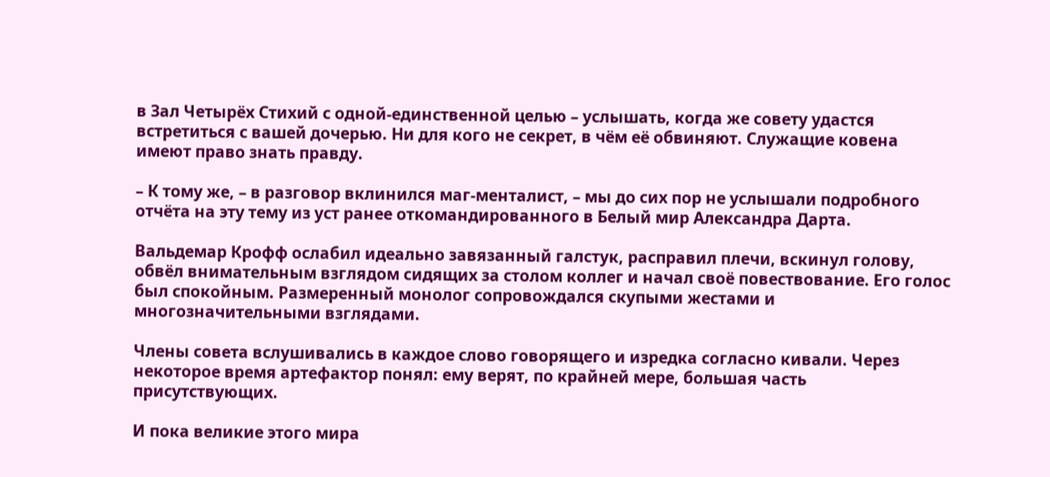в Зал Четырёх Стихий с одной-единственной целью – услышать, когда же совету удастся встретиться с вашей дочерью. Ни для кого не секрет, в чём её обвиняют. Служащие ковена имеют право знать правду.

– К тому же, – в разговор вклинился маг-менталист, – мы до сих пор не услышали подробного отчёта на эту тему из уст ранее откомандированного в Белый мир Александра Дарта.

Вальдемар Крофф ослабил идеально завязанный галстук, расправил плечи, вскинул голову, обвёл внимательным взглядом сидящих за столом коллег и начал своё повествование. Его голос был спокойным. Размеренный монолог сопровождался скупыми жестами и многозначительными взглядами.

Члены совета вслушивались в каждое слово говорящего и изредка согласно кивали. Через некоторое время артефактор понял: ему верят, по крайней мере, большая часть присутствующих.

И пока великие этого мира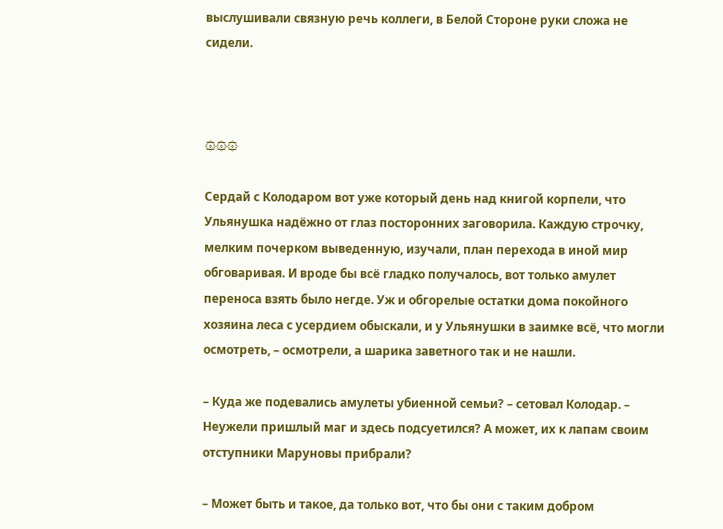выслушивали связную речь коллеги, в Белой Стороне руки сложа не сидели.



۞۞۞

Сердай с Колодаром вот уже который день над книгой корпели, что Ульянушка надёжно от глаз посторонних заговорила. Каждую строчку, мелким почерком выведенную, изучали, план перехода в иной мир обговаривая. И вроде бы всё гладко получалось, вот только амулет переноса взять было негде. Уж и обгорелые остатки дома покойного хозяина леса с усердием обыскали, и у Ульянушки в заимке всё, что могли осмотреть, – осмотрели, а шарика заветного так и не нашли.

– Куда же подевались амулеты убиенной семьи? – сетовал Колодар. – Неужели пришлый маг и здесь подсуетился? А может, их к лапам своим отступники Маруновы прибрали?

– Может быть и такое, да только вот, что бы они с таким добром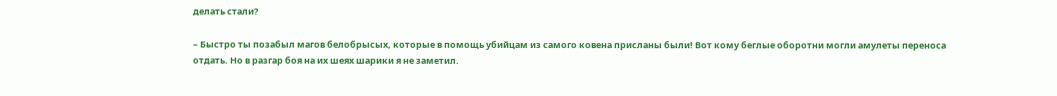делать стали?

– Быстро ты позабыл магов белобрысых, которые в помощь убийцам из самого ковена присланы были! Вот кому беглые оборотни могли амулеты переноса отдать. Но в разгар боя на их шеях шарики я не заметил.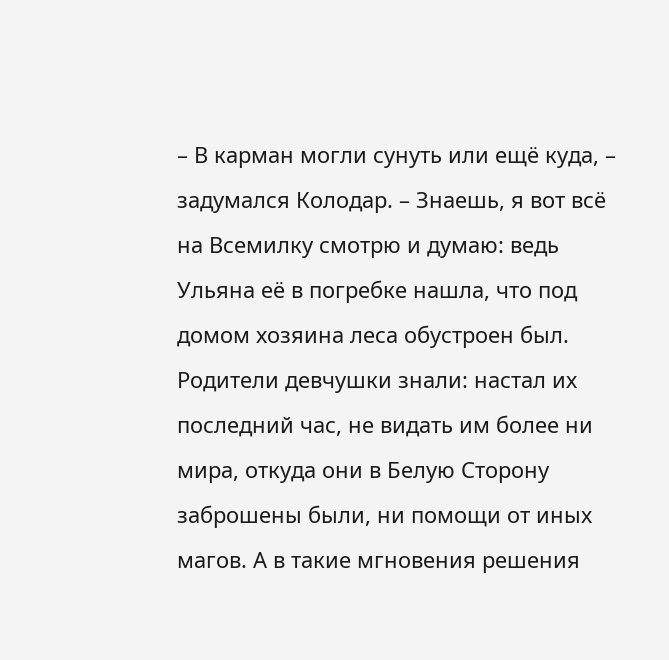– В карман могли сунуть или ещё куда, – задумался Колодар. – Знаешь, я вот всё на Всемилку смотрю и думаю: ведь Ульяна её в погребке нашла, что под домом хозяина леса обустроен был. Родители девчушки знали: настал их последний час, не видать им более ни мира, откуда они в Белую Сторону заброшены были, ни помощи от иных магов. А в такие мгновения решения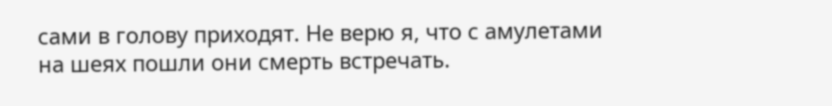сами в голову приходят. Не верю я, что с амулетами на шеях пошли они смерть встречать.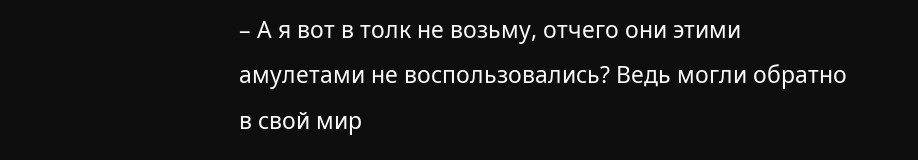– А я вот в толк не возьму, отчего они этими амулетами не воспользовались? Ведь могли обратно в свой мир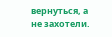вернуться, а не захотели.